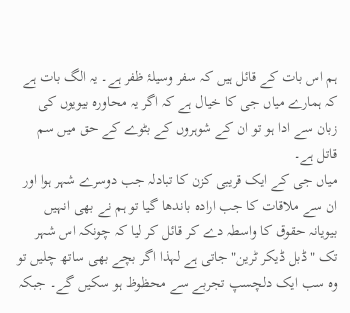ہم اس بات کے قائل ہیں کہ سفر وسیلۂ ظفر ہے۔ یہ الگ بات ہے کہ ہمارے میاں جی کا خیال ہے کہ اگر یہ محاورہ بیویوں کی زبان سے ادا ہو تو ان کے شوہروں کے بٹوے کے حق میں سم قاتل ہے۔
میاں جی کے ایک قریبی کزن کا تبادلہ جب دوسرے شہر ہوا اور ان سے ملاقات کا جب ارادہ باندھا گیا تو ہم نے بھی انہیں بیویانہ حقوق کا واسطہ دے کر قائل کر لیا کہ چونکہ اس شہر تک "ڈبل ڈیکر ٹرین" جاتی ہے لہذا اگر بچے بھی ساتھ چلیں تو وہ سب ایک دلچسپ تجربے سے محظوظ ہو سکیں گے۔ جبکہ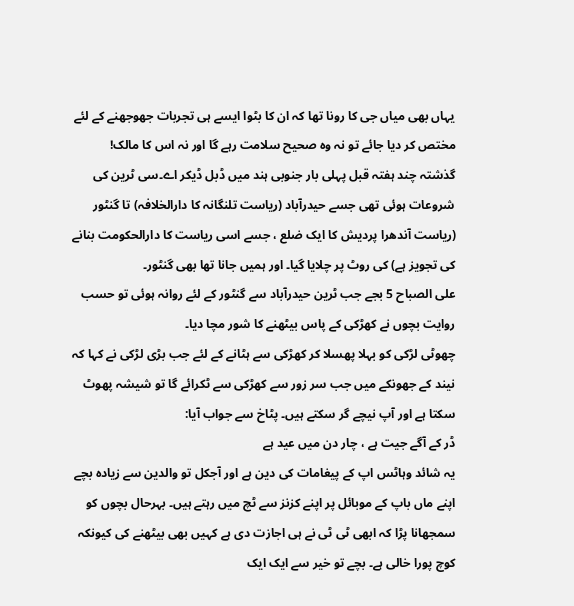یہاں بھی میاں جی کا رونا تھا کہ ان کا بٹوا ایسے ہی تجربات جھوجھنے کے لئے مختص کر دیا جائے تو نہ وہ صحیح سلامت رہے گا اور نہ اس کا مالک!
گذشتہ چند ہفتہ قبل پہلی بار جنوبی ہند میں ڈبل ڈیکر اے۔سی ٹرین کی شروعات ہوئی تھی جسے حیدرآباد (ریاست تلنگانہ کا دارالخلافہ) تا گنٹور (ریاست آندھرا پردیش کا ایک ضلع ، جسے اسی ریاست کا دارالحکومت بنانے کی تجویز ہے) کی روٹ پر چلایا گیا۔ اور ہمیں جانا تھا بھی گنٹور۔
علی الصباح 5 بجے جب ٹرین حیدرآباد سے گنٹور کے لئے روانہ ہوئی تو حسب روایت بچوں نے کھڑکی کے پاس بیٹھنے کا شور مچا دیا۔
چھوٹی لڑکی کو بہلا پھسلا کر کھڑکی سے ہٹانے کے لئے جب بڑی لڑکی نے کہا کہ نیند کے جھونکے میں جب سر زور سے کھڑکی سے ٹکرائے گا تو شیشہ پھوٹ سکتا ہے اور آپ نیچے گر سکتے ہیں۔ پٹاخ سے جواب آیا:
ڈر کے آگے جیت ہے ، چار دن میں عید ہے
یہ شائد وہاٹس اپ کے پیغامات کی دین ہے اور آجکل تو والدین سے زیادہ بچے اپنے ماں باپ کے موبائل پر اپنے کزنز سے ٹچ میں رہتے ہیں۔ بہرحال بچوں کو سمجھانا پڑا کہ ابھی ٹی ٹی نے ہی اجازت دی ہے کہیں بھی بیٹھنے کی کیونکہ کوچ پورا خالی ہے۔ بچے تو خیر سے ایک ایک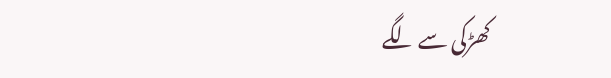کھڑکی سے لگے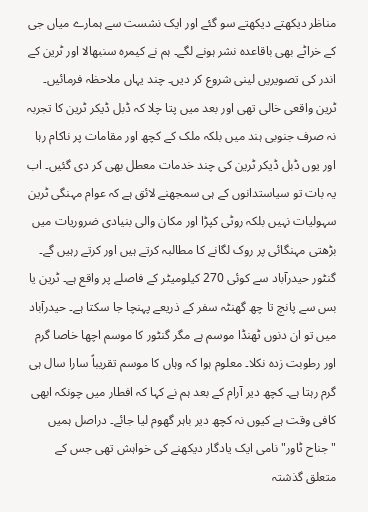مناظر دیکھتے دیکھتے سو گئے اور ایک نشست سے ہمارے میاں جی کے خراٹے بھی باقاعدہ نشر ہونے لگے۔ ہم نے کیمرہ سنبھالا اور ٹرین کے اندر کی تصویریں لینی شروع کر دیں۔ چند یہاں ملاحظہ فرمائیں۔
ٹرین واقعی خالی تھی اور بعد میں پتا چلا کہ ڈبل ڈیکر ٹرین کا تجربہ نہ صرف جنوبی ہند میں بلکہ ملک کے کچھ اور مقامات پر ناکام رہا اور یوں ڈبل ڈیکر ٹرین کی چند خدمات معطل بھی کر دی گئیں۔ اب یہ بات تو سیاستدانوں کے ہی سمجھنے لائق ہے کہ عوام مہنگی ٹرین سہولیات نہیں بلکہ روٹی کپڑا اور مکان والی بنیادی ضروریات میں بڑھتی مہنگائی پر روک لگانے کا مطالبہ کرتے ہیں اور کرتے رہیں گے۔
گنٹور حیدرآباد سے کوئی 270 کیلومیٹر کے فاصلے پر واقع ہے۔ ٹرین یا بس سے پانچ تا چھ گھنٹہ سفر کے ذریعے پہنچا جا سکتا ہے۔ حیدرآباد میں تو ان دنوں ٹھنڈا موسم ہے مگر گنٹور کا موسم اچھا خاصا گرم اور رطوبت زدہ نکلا۔ معلوم ہوا کہ وہاں کا موسم تقریباً سارا سال ہی گرم رہتا ہے۔ کچھ دیر آرام کے بعد ہم نے کہا کہ افطار میں چونکہ ابھی کافی وقت ہے کیوں نہ کچھ دیر باہر گھوم لیا جائے۔ دراصل ہمیں "جناح ٹاور" نامی ایک یادگار دیکھنے کی خواہش تھی جس کے متعلق گذشتہ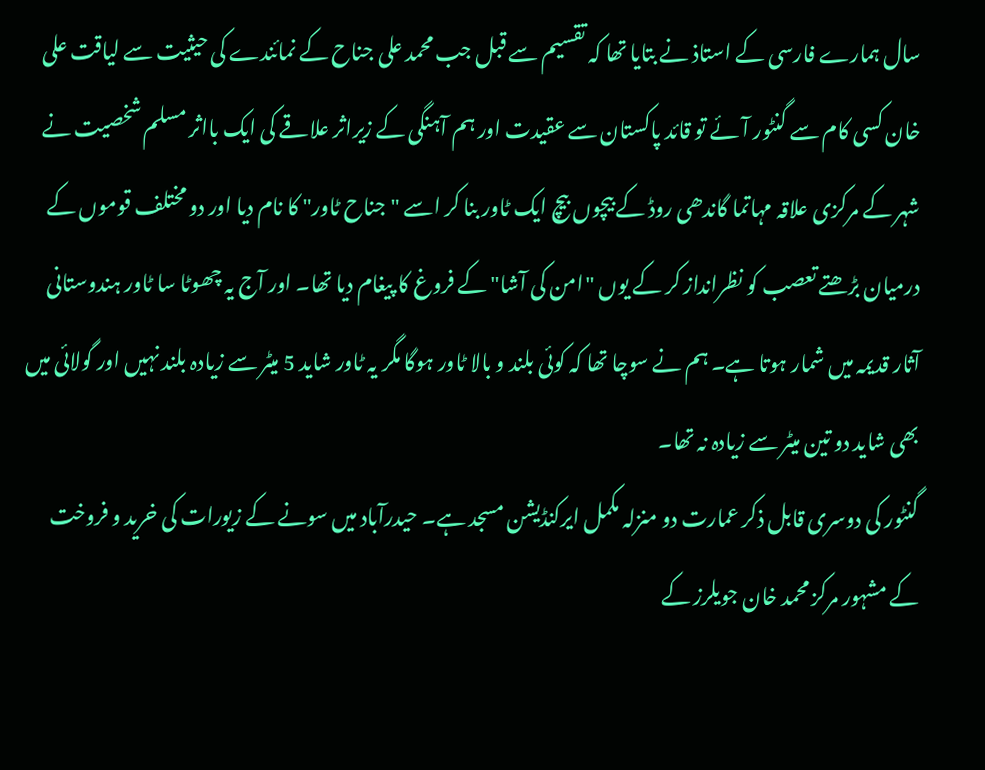سال ہمارے فارسی کے استاذ نے بتایا تھا کہ تقسیم سے قبل جب محمد علی جناح کے نمائندے کی حیثیت سے لیاقت علی خان کسی کام سے گنٹور آئے تو قائد پاکستان سے عقیدت اور ہم آہنگی کے زیراثر علاقے کی ایک بااثر مسلم شخصیت نے شہر کے مرکزی علاقہ مہاتما گاندھی روڈ کے بیچوں بیچ ایک ٹاور بنا کر اسے "جناح ٹاور" کا نام دیا اور دو مختلف قوموں کے درمیان بڑھتے تعصب کو نظرانداز کر کے یوں "امن کی آشا" کے فروغ کا پیغام دیا تھا۔ اور آج یہ چھوٹا سا ٹاور ہندوستانی آثار قدیمہ میں شمار ہوتا ہے۔ ہم نے سوچا تھا کہ کوئی بلند و بالا ٹاور ہوگا مگر یہ ٹاور شاید 5 میٹر سے زیادہ بلند نہیں اور گولائی میں بھی شاید دو تین میٹر سے زیادہ نہ تھا۔
گنٹور کی دوسری قابل ذکر عمارت دو منزلہ مکمل ایرکنڈیشن مسجد ہے۔ حیدرآباد میں سونے کے زیورات کی خرید و فروخت کے مشہور مرکز محمد خان جویلرز کے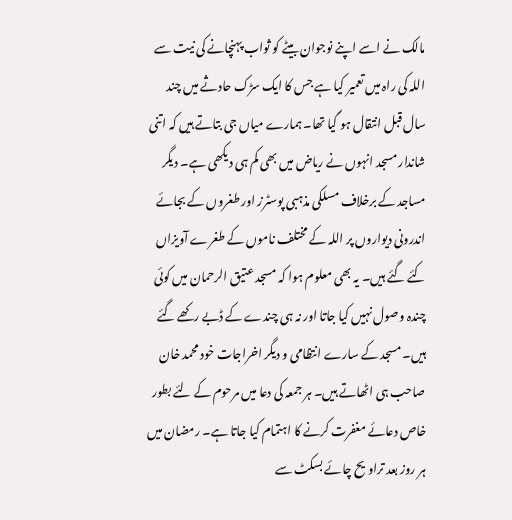مالک نے اسے اپنے نوجوان بیٹے کو ثواب پہنچانے کی نیت سے اللہ کی راہ میں تعمیر کیا ہے جس کا ایک سڑک حادثے میں چند سال قبل انتقال ہو گیا تھا۔ ہمارے میاں جی بتاتے ہیں کہ اتنی شاندار مسجد انہوں نے ریاض میں بھی کم ہی دیکھی ہے۔ دیگر مساجد کے برخلاف مسلکی مذہبی پوسٹرز اور طغروں کے بجائے اندرونی دیواروں پر اللہ کے مختلف ناموں کے طغرے آویزاں کئے گئے ہیں۔ یہ بھی معلوم ہوا کہ مسجد عتیق الرحمان میں کوئی چندہ وصول نہیں کیا جاتا اور نہ ہی چندے کے ڈبے رکھے گئے ہیں۔ مسجد کے سارے انتظامی و دیگر اخراجات خود محمد خان صاحب ہی اٹھاتے ہیں۔ ہر جمعہ کی دعا میں مرحوم کے لئے بطور خاص دعائے مغفرت کرنے کا اہتمام کیا جاتا ہے۔ رمضان میں ہر روز بعد تراویح چائے بسکٹ سے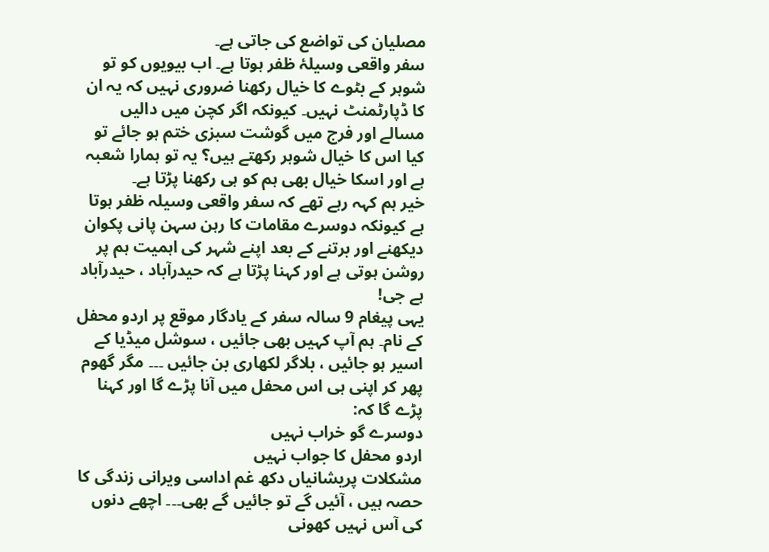مصلیان کی تواضع کی جاتی ہے۔
سفر واقعی وسیلۂ ظفر ہوتا ہے۔ اب بیویوں کو تو شوہر کے بٹوے کا خیال رکھنا ضروری نہیں کہ یہ ان کا ڈپارٹمنٹ نہیں۔ کیونکہ اگر کچن میں دالیں مسالے اور فرج میں گوشت سبزی ختم ہو جائے تو کیا اس کا خیال شوہر رکھتے ہیں؟ یہ تو ہمارا شعبہ ہے اور اسکا خیال بھی ہم کو ہی رکھنا پڑتا ہے۔
خیر ہم کہہ رہے تھے کہ سفر واقعی وسیلہ ظفر ہوتا ہے کیونکہ دوسرے مقامات کا رہن سہن پانی پکوان دیکھنے اور برتنے کے بعد اپنے شہر کی اہمیت ہم پر روشن ہوتی ہے اور کہنا پڑتا ہے کہ حیدرآباد ، حیدرآباد ہے جی!
یہی پیغام 9 سالہ سفر کے یادگار موقع پر اردو محفل کے نام۔ ہم آپ کہیں بھی جائیں ، سوشل میڈیا کے اسیر ہو جائیں ، بلاگر لکھاری بن جائیں ۔۔۔ مگر گھوم پھر کر اپنی ہی اس محفل میں آنا پڑے گا اور کہنا پڑے گا کہ:
دوسرے گو خراب نہیں
اردو محفل کا جواب نہیں
مشکلات پریشانیاں دکھ غم اداسی ویرانی زندگی کا حصہ ہیں ، آئیں گے تو جائیں گے بھی۔۔۔ اچھے دنوں کی آس نہیں کھونی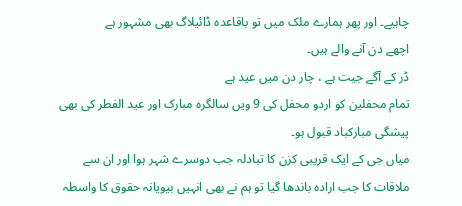چاہیے۔ اور پھر ہمارے ملک میں تو باقاعدہ ڈائیلاگ بھی مشہور ہے
اچھے دن آنے والے ہیں۔
ڈر کے آگے جیت ہے ، چار دن میں عید ہے
تمام محفلین کو اردو محفل کی 9 ویں سالگرہ مبارک اور عید الفطر کی بھی پیشگی مبارکباد قبول ہو۔
میاں جی کے ایک قریبی کزن کا تبادلہ جب دوسرے شہر ہوا اور ان سے ملاقات کا جب ارادہ باندھا گیا تو ہم نے بھی انہیں بیویانہ حقوق کا واسطہ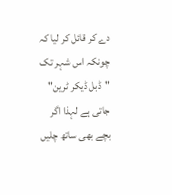دے کر قائل کر لیا کہ چونکہ اس شہر تک "ڈبل ڈیکر ٹرین" جاتی ہے لہذا اگر بچے بھی ساتھ چلیں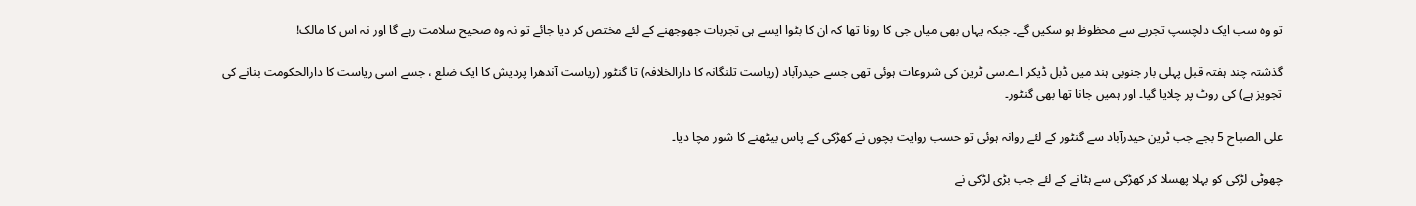تو وہ سب ایک دلچسپ تجربے سے محظوظ ہو سکیں گے۔ جبکہ یہاں بھی میاں جی کا رونا تھا کہ ان کا بٹوا ایسے ہی تجربات جھوجھنے کے لئے مختص کر دیا جائے تو نہ وہ صحیح سلامت رہے گا اور نہ اس کا مالک!

گذشتہ چند ہفتہ قبل پہلی بار جنوبی ہند میں ڈبل ڈیکر اے۔سی ٹرین کی شروعات ہوئی تھی جسے حیدرآباد (ریاست تلنگانہ کا دارالخلافہ) تا گنٹور (ریاست آندھرا پردیش کا ایک ضلع ، جسے اسی ریاست کا دارالحکومت بنانے کی تجویز ہے) کی روٹ پر چلایا گیا۔ اور ہمیں جانا تھا بھی گنٹور۔

علی الصباح 5 بجے جب ٹرین حیدرآباد سے گنٹور کے لئے روانہ ہوئی تو حسب روایت بچوں نے کھڑکی کے پاس بیٹھنے کا شور مچا دیا۔

چھوٹی لڑکی کو بہلا پھسلا کر کھڑکی سے ہٹانے کے لئے جب بڑی لڑکی نے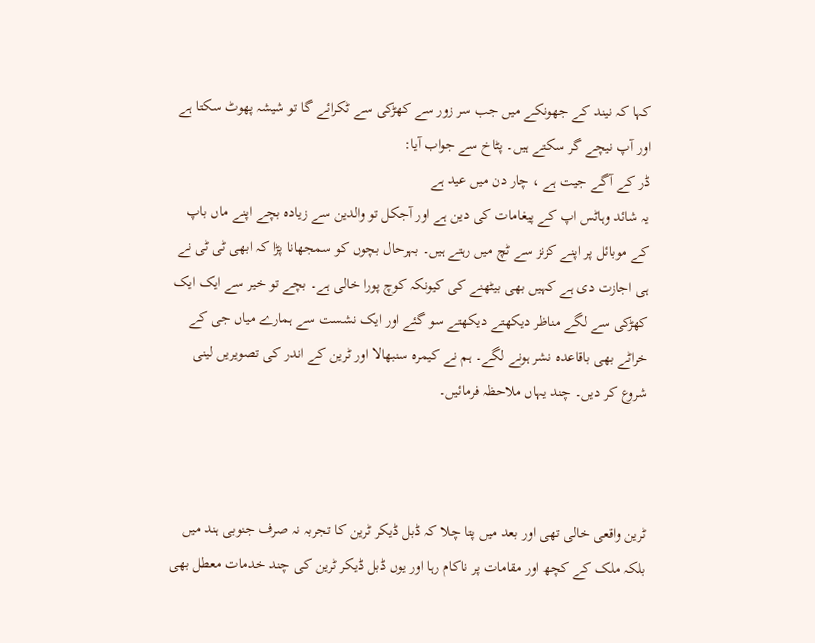کہا کہ نیند کے جھونکے میں جب سر زور سے کھڑکی سے ٹکرائے گا تو شیشہ پھوٹ سکتا ہے اور آپ نیچے گر سکتے ہیں۔ پٹاخ سے جواب آیا:
ڈر کے آگے جیت ہے ، چار دن میں عید ہے
یہ شائد وہاٹس اپ کے پیغامات کی دین ہے اور آجکل تو والدین سے زیادہ بچے اپنے ماں باپ کے موبائل پر اپنے کزنز سے ٹچ میں رہتے ہیں۔ بہرحال بچوں کو سمجھانا پڑا کہ ابھی ٹی ٹی نے ہی اجازت دی ہے کہیں بھی بیٹھنے کی کیونکہ کوچ پورا خالی ہے۔ بچے تو خیر سے ایک ایک کھڑکی سے لگے مناظر دیکھتے دیکھتے سو گئے اور ایک نشست سے ہمارے میاں جی کے خراٹے بھی باقاعدہ نشر ہونے لگے۔ ہم نے کیمرہ سنبھالا اور ٹرین کے اندر کی تصویریں لینی شروع کر دیں۔ چند یہاں ملاحظہ فرمائیں۔



ٹرین واقعی خالی تھی اور بعد میں پتا چلا کہ ڈبل ڈیکر ٹرین کا تجربہ نہ صرف جنوبی ہند میں بلکہ ملک کے کچھ اور مقامات پر ناکام رہا اور یوں ڈبل ڈیکر ٹرین کی چند خدمات معطل بھی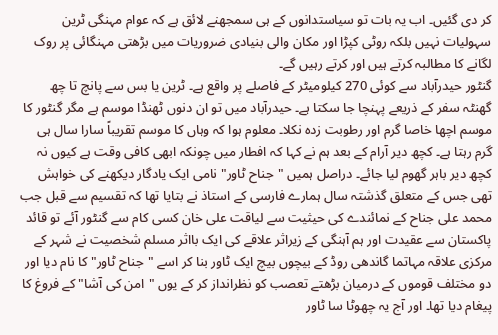کر دی گئیں۔ اب یہ بات تو سیاستدانوں کے ہی سمجھنے لائق ہے کہ عوام مہنگی ٹرین سہولیات نہیں بلکہ روٹی کپڑا اور مکان والی بنیادی ضروریات میں بڑھتی مہنگائی پر روک لگانے کا مطالبہ کرتے ہیں اور کرتے رہیں گے۔
گنٹور حیدرآباد سے کوئی 270 کیلومیٹر کے فاصلے پر واقع ہے۔ ٹرین یا بس سے پانچ تا چھ گھنٹہ سفر کے ذریعے پہنچا جا سکتا ہے۔ حیدرآباد میں تو ان دنوں ٹھنڈا موسم ہے مگر گنٹور کا موسم اچھا خاصا گرم اور رطوبت زدہ نکلا۔ معلوم ہوا کہ وہاں کا موسم تقریباً سارا سال ہی گرم رہتا ہے۔ کچھ دیر آرام کے بعد ہم نے کہا کہ افطار میں چونکہ ابھی کافی وقت ہے کیوں نہ کچھ دیر باہر گھوم لیا جائے۔ دراصل ہمیں "جناح ٹاور" نامی ایک یادگار دیکھنے کی خواہش تھی جس کے متعلق گذشتہ سال ہمارے فارسی کے استاذ نے بتایا تھا کہ تقسیم سے قبل جب محمد علی جناح کے نمائندے کی حیثیت سے لیاقت علی خان کسی کام سے گنٹور آئے تو قائد پاکستان سے عقیدت اور ہم آہنگی کے زیراثر علاقے کی ایک بااثر مسلم شخصیت نے شہر کے مرکزی علاقہ مہاتما گاندھی روڈ کے بیچوں بیچ ایک ٹاور بنا کر اسے "جناح ٹاور" کا نام دیا اور دو مختلف قوموں کے درمیان بڑھتے تعصب کو نظرانداز کر کے یوں "امن کی آشا" کے فروغ کا پیغام دیا تھا۔ اور آج یہ چھوٹا سا ٹاور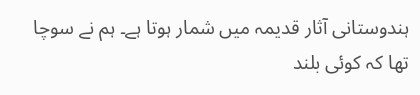ہندوستانی آثار قدیمہ میں شمار ہوتا ہے۔ ہم نے سوچا تھا کہ کوئی بلند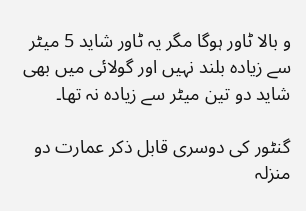و بالا ٹاور ہوگا مگر یہ ٹاور شاید 5 میٹر سے زیادہ بلند نہیں اور گولائی میں بھی شاید دو تین میٹر سے زیادہ نہ تھا۔

گنٹور کی دوسری قابل ذکر عمارت دو منزلہ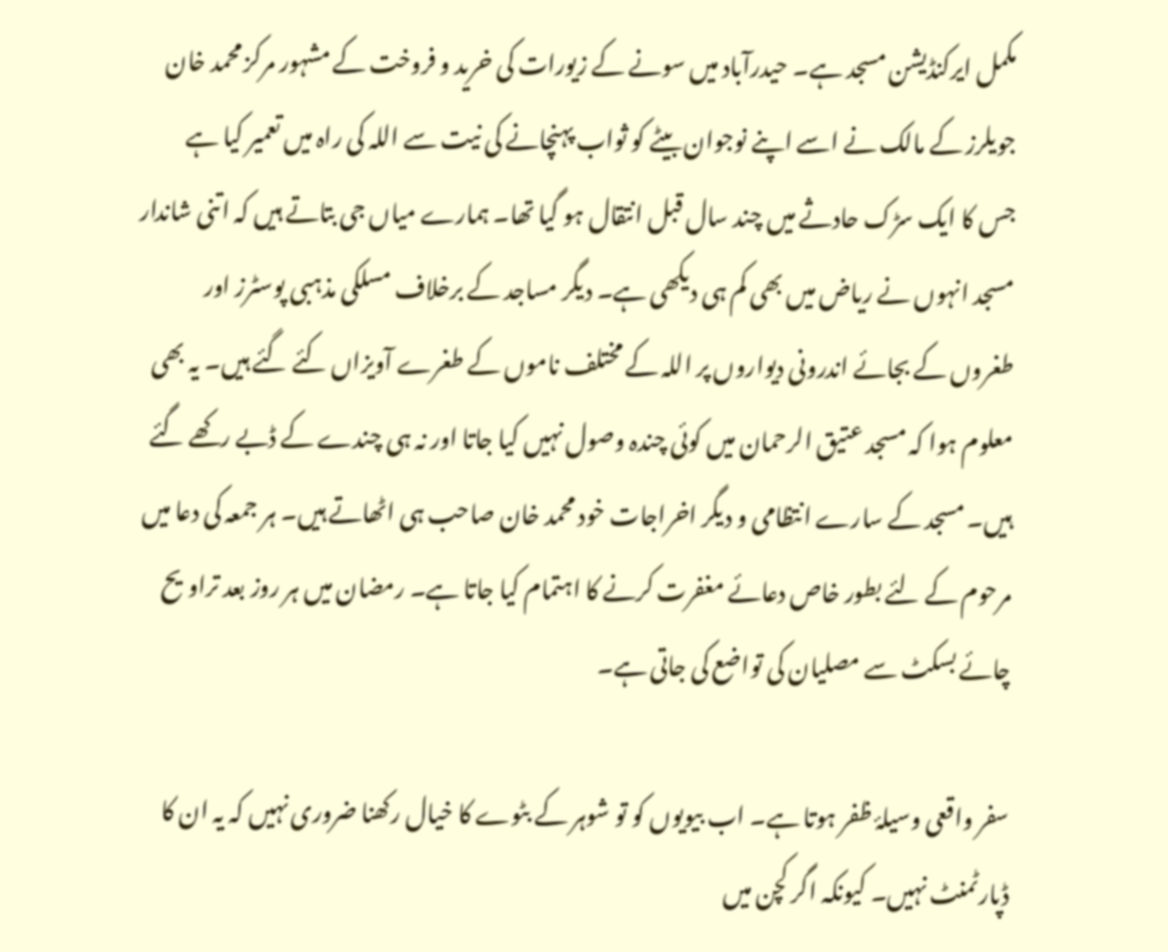مکمل ایرکنڈیشن مسجد ہے۔ حیدرآباد میں سونے کے زیورات کی خرید و فروخت کے مشہور مرکز محمد خان جویلرز کے مالک نے اسے اپنے نوجوان بیٹے کو ثواب پہنچانے کی نیت سے اللہ کی راہ میں تعمیر کیا ہے جس کا ایک سڑک حادثے میں چند سال قبل انتقال ہو گیا تھا۔ ہمارے میاں جی بتاتے ہیں کہ اتنی شاندار مسجد انہوں نے ریاض میں بھی کم ہی دیکھی ہے۔ دیگر مساجد کے برخلاف مسلکی مذہبی پوسٹرز اور طغروں کے بجائے اندرونی دیواروں پر اللہ کے مختلف ناموں کے طغرے آویزاں کئے گئے ہیں۔ یہ بھی معلوم ہوا کہ مسجد عتیق الرحمان میں کوئی چندہ وصول نہیں کیا جاتا اور نہ ہی چندے کے ڈبے رکھے گئے ہیں۔ مسجد کے سارے انتظامی و دیگر اخراجات خود محمد خان صاحب ہی اٹھاتے ہیں۔ ہر جمعہ کی دعا میں مرحوم کے لئے بطور خاص دعائے مغفرت کرنے کا اہتمام کیا جاتا ہے۔ رمضان میں ہر روز بعد تراویح چائے بسکٹ سے مصلیان کی تواضع کی جاتی ہے۔

سفر واقعی وسیلۂ ظفر ہوتا ہے۔ اب بیویوں کو تو شوہر کے بٹوے کا خیال رکھنا ضروری نہیں کہ یہ ان کا ڈپارٹمنٹ نہیں۔ کیونکہ اگر کچن میں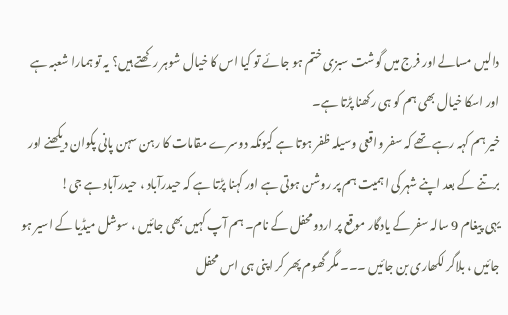دالیں مسالے اور فرج میں گوشت سبزی ختم ہو جائے تو کیا اس کا خیال شوہر رکھتے ہیں؟ یہ تو ہمارا شعبہ ہے اور اسکا خیال بھی ہم کو ہی رکھنا پڑتا ہے۔
خیر ہم کہہ رہے تھے کہ سفر واقعی وسیلہ ظفر ہوتا ہے کیونکہ دوسرے مقامات کا رہن سہن پانی پکوان دیکھنے اور برتنے کے بعد اپنے شہر کی اہمیت ہم پر روشن ہوتی ہے اور کہنا پڑتا ہے کہ حیدرآباد ، حیدرآباد ہے جی!
یہی پیغام 9 سالہ سفر کے یادگار موقع پر اردو محفل کے نام۔ ہم آپ کہیں بھی جائیں ، سوشل میڈیا کے اسیر ہو جائیں ، بلاگر لکھاری بن جائیں ۔۔۔ مگر گھوم پھر کر اپنی ہی اس محفل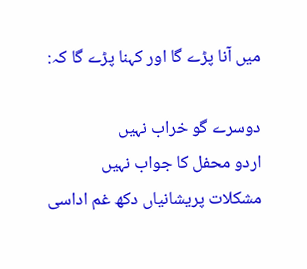میں آنا پڑے گا اور کہنا پڑے گا کہ:

دوسرے گو خراب نہیں
اردو محفل کا جواب نہیں
مشکلات پریشانیاں دکھ غم اداسی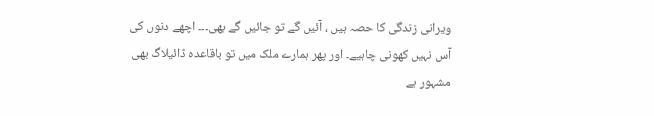ویرانی زندگی کا حصہ ہیں ، آئیں گے تو جائیں گے بھی۔۔۔ اچھے دنوں کی آس نہیں کھونی چاہیے۔ اور پھر ہمارے ملک میں تو باقاعدہ ڈائیلاگ بھی مشہور ہے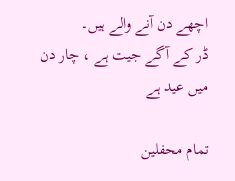اچھے دن آنے والے ہیں۔
ڈر کے آگے جیت ہے ، چار دن میں عید ہے

تمام محفلین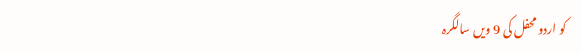کو اردو محفل کی 9 ویں سالگرہ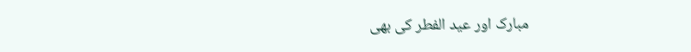مبارک اور عید الفطر کی بھی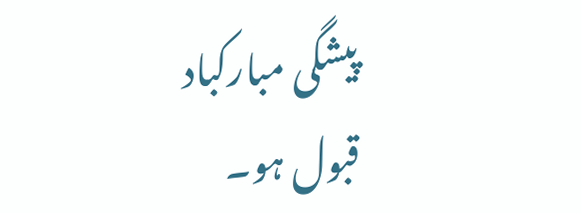پیشگی مبارکباد قبول ہو۔